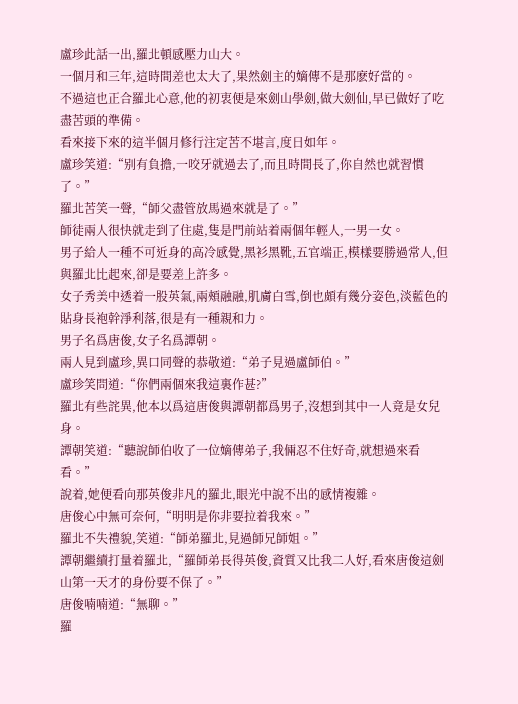盧珍此話一出,羅北頓感壓力山大。
一個月和三年,這時間差也太大了,果然劍主的嫡傳不是那麽好當的。
不過這也正合羅北心意,他的初衷便是來劍山學劍,做大劍仙,早已做好了吃盡苦頭的準備。
看來接下來的這半個月修行注定苦不堪言,度日如年。
盧珍笑道:“别有負擔,一咬牙就過去了,而且時間長了,你自然也就習慣了。”
羅北苦笑一聲,“師父盡管放馬過來就是了。”
師徒兩人很快就走到了住處,隻是門前站着兩個年輕人,一男一女。
男子給人一種不可近身的高冷感覺,黑衫黑靴,五官端正,模樣要勝過常人,但與羅北比起來,卻是要差上許多。
女子秀美中透着一股英氣,兩頰融融,肌膚白雪,倒也頗有幾分姿色,淡藍色的貼身長袍幹淨利落,很是有一種親和力。
男子名爲唐俊,女子名爲譚朝。
兩人見到盧珍,異口同聲的恭敬道:“弟子見過盧師伯。”
盧珍笑問道:“你們兩個來我這裏作甚?”
羅北有些詫異,他本以爲這唐俊與譚朝都爲男子,沒想到其中一人竟是女兒身。
譚朝笑道:“聽說師伯收了一位嫡傳弟子,我倆忍不住好奇,就想過來看看。”
說着,她便看向那英俊非凡的羅北,眼光中說不出的感情複雜。
唐俊心中無可奈何,“明明是你非要拉着我來。”
羅北不失禮貌,笑道:“師弟羅北,見過師兄師姐。”
譚朝繼續打量着羅北,“羅師弟長得英俊,資質又比我二人好,看來唐俊這劍山第一天才的身份要不保了。”
唐俊喃喃道:“無聊。”
羅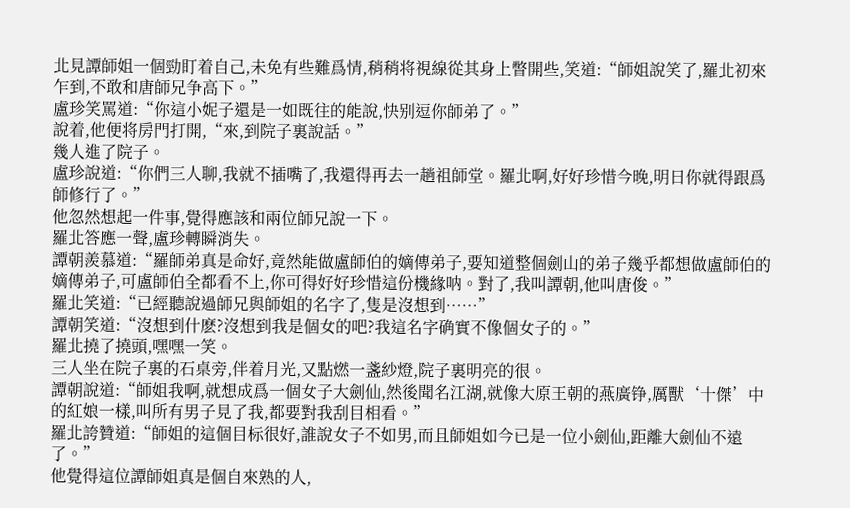北見譚師姐一個勁盯着自己,未免有些難爲情,稍稍将視線從其身上瞥開些,笑道:“師姐說笑了,羅北初來乍到,不敢和唐師兄争高下。”
盧珍笑罵道:“你這小妮子還是一如既往的能說,快别逗你師弟了。”
說着,他便将房門打開,“來,到院子裏說話。”
幾人進了院子。
盧珍說道:“你們三人聊,我就不插嘴了,我還得再去一趟祖師堂。羅北啊,好好珍惜今晚,明日你就得跟爲師修行了。”
他忽然想起一件事,覺得應該和兩位師兄說一下。
羅北答應一聲,盧珍轉瞬消失。
譚朝羨慕道:“羅師弟真是命好,竟然能做盧師伯的嫡傳弟子,要知道整個劍山的弟子幾乎都想做盧師伯的嫡傳弟子,可盧師伯全都看不上,你可得好好珍惜這份機緣呐。對了,我叫譚朝,他叫唐俊。”
羅北笑道:“已經聽說過師兄與師姐的名字了,隻是沒想到……”
譚朝笑道:“沒想到什麽?沒想到我是個女的吧?我這名字确實不像個女子的。”
羅北撓了撓頭,嘿嘿一笑。
三人坐在院子裏的石桌旁,伴着月光,又點燃一盞紗燈,院子裏明亮的很。
譚朝說道:“師姐我啊,就想成爲一個女子大劍仙,然後聞名江湖,就像大原王朝的燕廣铮,厲獸‘十傑’中的紅娘一樣,叫所有男子見了我,都要對我刮目相看。”
羅北誇贊道:“師姐的這個目标很好,誰說女子不如男,而且師姐如今已是一位小劍仙,距離大劍仙不遠了。”
他覺得這位譚師姐真是個自來熟的人,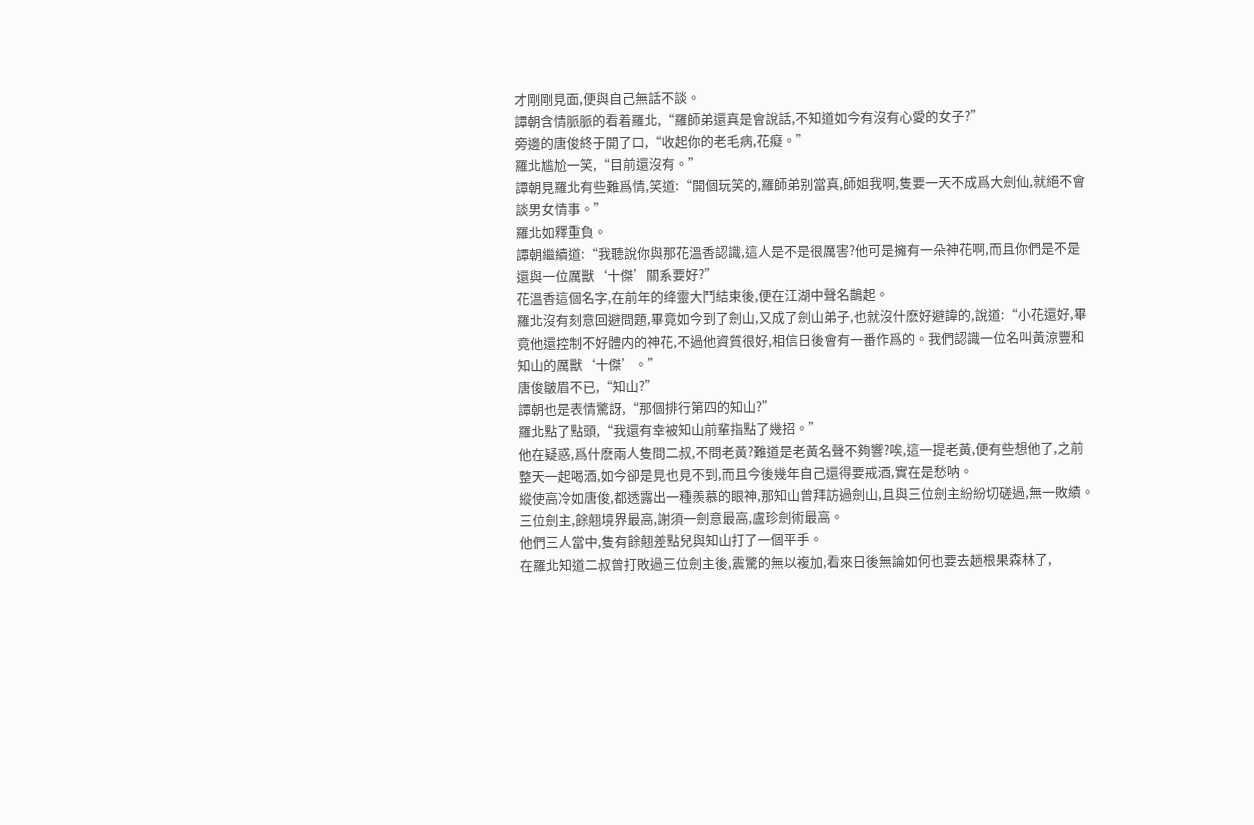才剛剛見面,便與自己無話不談。
譚朝含情脈脈的看着羅北,“羅師弟還真是會說話,不知道如今有沒有心愛的女子?”
旁邊的唐俊終于開了口,“收起你的老毛病,花癡。”
羅北尴尬一笑,“目前還沒有。”
譚朝見羅北有些難爲情,笑道:“開個玩笑的,羅師弟别當真,師姐我啊,隻要一天不成爲大劍仙,就絕不會談男女情事。”
羅北如釋重負。
譚朝繼續道:“我聽說你與那花溫香認識,這人是不是很厲害?他可是擁有一朵神花啊,而且你們是不是還與一位厲獸‘十傑’關系要好?”
花溫香這個名字,在前年的绛靈大鬥結束後,便在江湖中聲名鵲起。
羅北沒有刻意回避問題,畢竟如今到了劍山,又成了劍山弟子,也就沒什麽好避諱的,說道:“小花還好,畢竟他還控制不好體内的神花,不過他資質很好,相信日後會有一番作爲的。我們認識一位名叫黃涼豐和知山的厲獸‘十傑’。”
唐俊皺眉不已,“知山?”
譚朝也是表情驚訝,“那個排行第四的知山?”
羅北點了點頭,“我還有幸被知山前輩指點了幾招。”
他在疑惑,爲什麽兩人隻問二叔,不問老黃?難道是老黃名聲不夠響?唉,這一提老黃,便有些想他了,之前整天一起喝酒,如今卻是見也見不到,而且今後幾年自己還得要戒酒,實在是愁呐。
縱使高冷如唐俊,都透露出一種羨慕的眼神,那知山曾拜訪過劍山,且與三位劍主紛紛切磋過,無一敗績。
三位劍主,餘翹境界最高,謝須一劍意最高,盧珍劍術最高。
他們三人當中,隻有餘翹差點兒與知山打了一個平手。
在羅北知道二叔曾打敗過三位劍主後,震驚的無以複加,看來日後無論如何也要去趟根果森林了,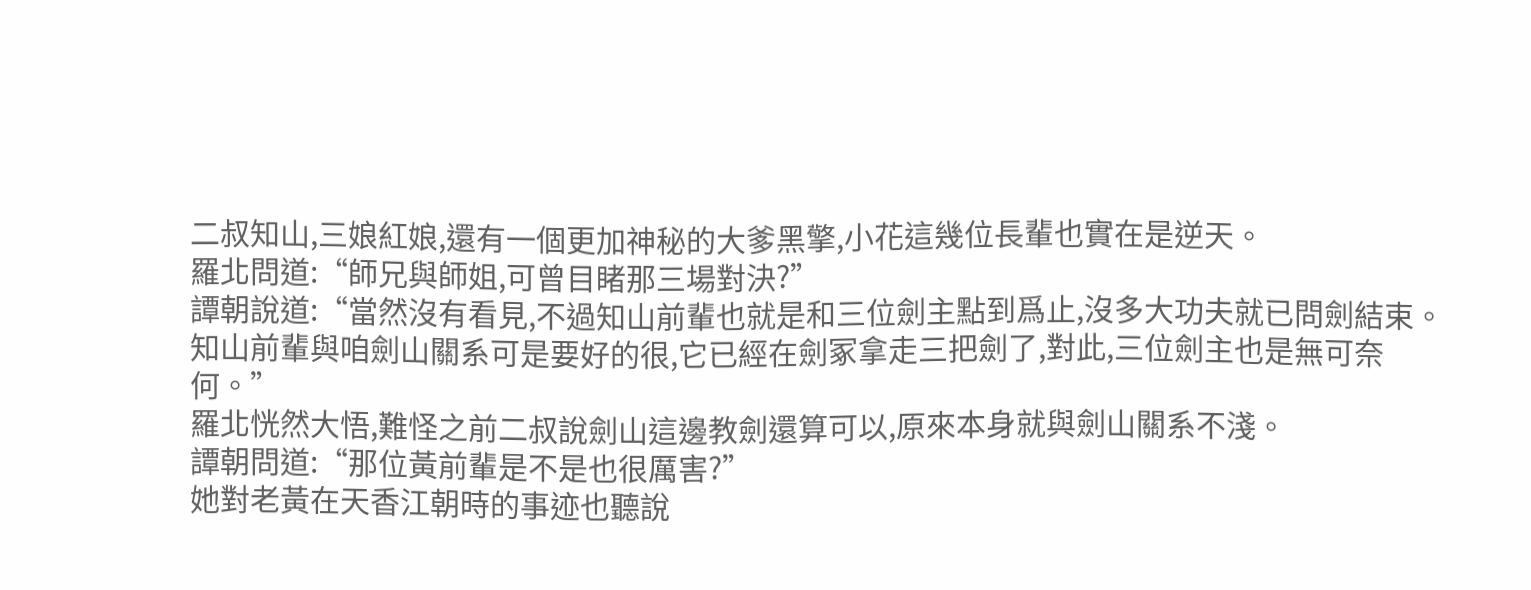二叔知山,三娘紅娘,還有一個更加神秘的大爹黑擎,小花這幾位長輩也實在是逆天。
羅北問道:“師兄與師姐,可曾目睹那三場對決?”
譚朝說道:“當然沒有看見,不過知山前輩也就是和三位劍主點到爲止,沒多大功夫就已問劍結束。知山前輩與咱劍山關系可是要好的很,它已經在劍冢拿走三把劍了,對此,三位劍主也是無可奈何。”
羅北恍然大悟,難怪之前二叔說劍山這邊教劍還算可以,原來本身就與劍山關系不淺。
譚朝問道:“那位黃前輩是不是也很厲害?”
她對老黃在天香江朝時的事迹也聽說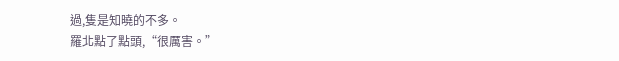過,隻是知曉的不多。
羅北點了點頭,“很厲害。”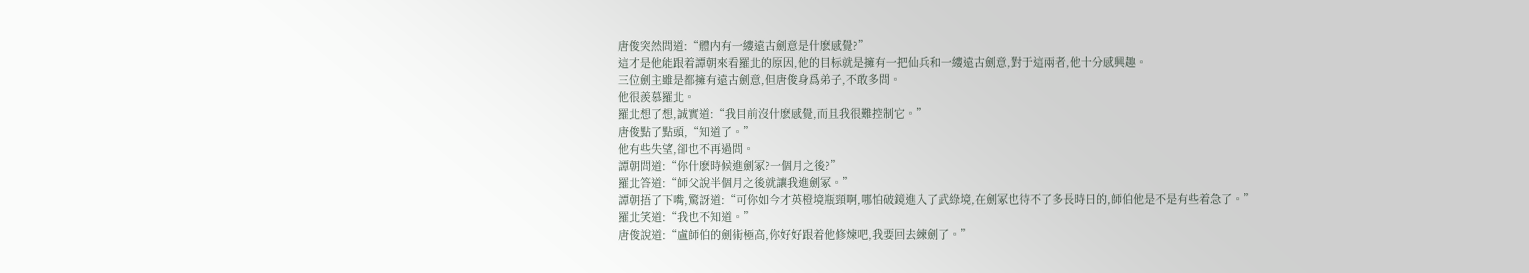唐俊突然問道:“體内有一縷遠古劍意是什麽感覺?”
這才是他能跟着譚朝來看羅北的原因,他的目标就是擁有一把仙兵和一縷遠古劍意,對于這兩者,他十分感興趣。
三位劍主雖是都擁有遠古劍意,但唐俊身爲弟子,不敢多問。
他很羨慕羅北。
羅北想了想,誠實道:“我目前沒什麽感覺,而且我很難控制它。”
唐俊點了點頭,“知道了。”
他有些失望,卻也不再過問。
譚朝問道:“你什麽時候進劍冢?一個月之後?”
羅北答道:“師父說半個月之後就讓我進劍冢。”
譚朝捂了下嘴,驚訝道:“可你如今才英橙境瓶頸啊,哪怕破鏡進入了武綠境,在劍冢也待不了多長時日的,師伯他是不是有些着急了。”
羅北笑道:“我也不知道。”
唐俊說道:“盧師伯的劍術極高,你好好跟着他修煉吧,我要回去練劍了。”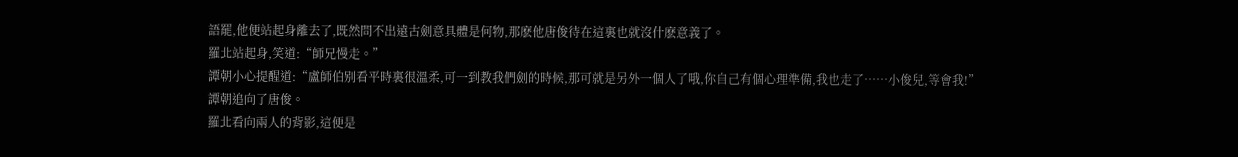語罷,他便站起身離去了,既然問不出遠古劍意具體是何物,那麽他唐俊待在這裏也就沒什麽意義了。
羅北站起身,笑道:“師兄慢走。”
譚朝小心提醒道:“盧師伯别看平時裏很溫柔,可一到教我們劍的時候,那可就是另外一個人了哦,你自己有個心理準備,我也走了……小俊兒,等會我!”
譚朝追向了唐俊。
羅北看向兩人的背影,這便是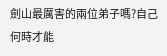劍山最厲害的兩位弟子嗎?自己何時才能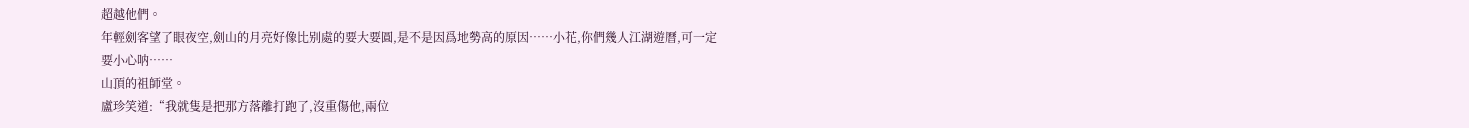超越他們。
年輕劍客望了眼夜空,劍山的月亮好像比别處的要大要圓,是不是因爲地勢高的原因……小花,你們幾人江湖遊曆,可一定要小心呐……
山頂的祖師堂。
盧珍笑道:“我就隻是把那方落離打跑了,沒重傷他,兩位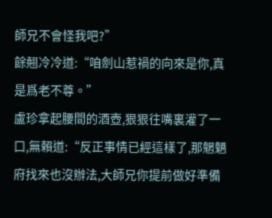師兄不會怪我吧?”
餘翹冷冷道:“咱劍山惹禍的向來是你,真是爲老不尊。”
盧珍拿起腰間的酒壺,狠狠往嘴裏灌了一口,無賴道:“反正事情已經這樣了,那魍魉府找來也沒辦法,大師兄你提前做好準備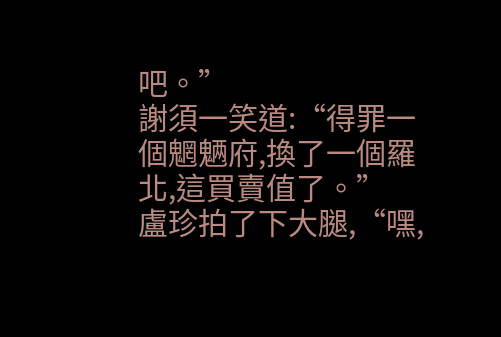吧。”
謝須一笑道:“得罪一個魍魉府,換了一個羅北,這買賣值了。”
盧珍拍了下大腿,“嘿,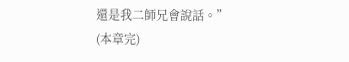還是我二師兄會說話。”
(本章完)